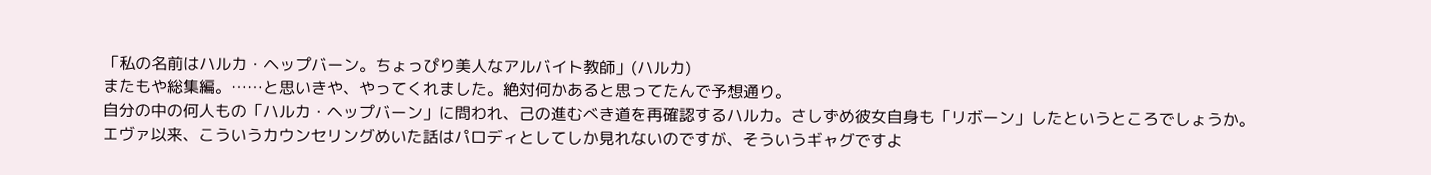「私の名前はハルカ・ヘップバーン。ちょっぴり美人なアルバイト教師」(ハルカ)
またもや総集編。……と思いきや、やってくれました。絶対何かあると思ってたんで予想通り。
自分の中の何人もの「ハルカ・ヘップバーン」に問われ、己の進むべき道を再確認するハルカ。さしずめ彼女自身も「リボーン」したというところでしょうか。エヴァ以来、こういうカウンセリングめいた話はパロディとしてしか見れないのですが、そういうギャグですよ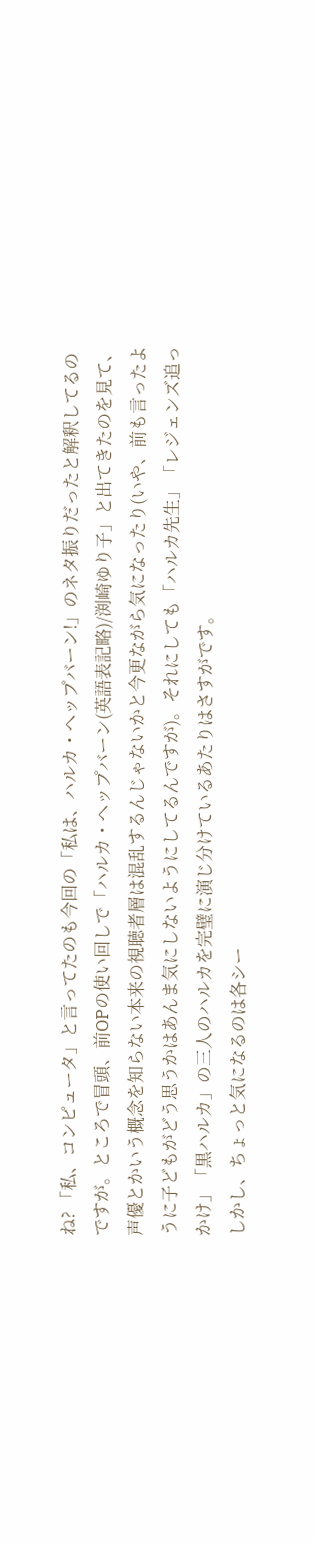ね? 「私、コンピュータ」と言ってたのも今回の「私は、ハルカ・ヘップバーン!」のネタ振りだったと解釈してるのですが。ところで冒頭、前OPの使い回しで「ハルカ・ヘップバーン(英語表記略)/渕崎ゆり子」と出てきたのを見て、声優とかいう概念を知らない本来の視聴者層は混乱するんじゃないかと今更ながら気になったり(いや、前も言ったように子どもがどう思うかはあんま気にしないようにしてるんですが)。それにしても「ハルカ先生」「レジェンズ追っかけ」「黒ハルカ」の三人のハルカを完璧に演じ分けているあたりはさすがです。
しかし、ちょっと気になるのは各シー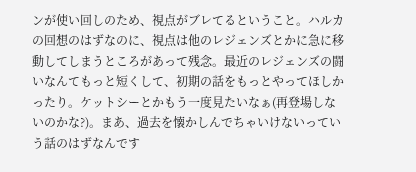ンが使い回しのため、視点がブレてるということ。ハルカの回想のはずなのに、視点は他のレジェンズとかに急に移動してしまうところがあって残念。最近のレジェンズの闘いなんてもっと短くして、初期の話をもっとやってほしかったり。ケットシーとかもう一度見たいなぁ(再登場しないのかな?)。まあ、過去を懐かしんでちゃいけないっていう話のはずなんです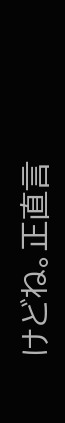けどね。正直言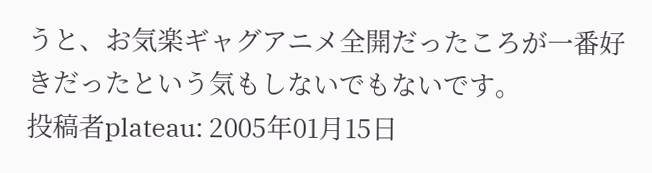うと、お気楽ギャグアニメ全開だったころが一番好きだったという気もしないでもないです。
投稿者plateau: 2005年01月15日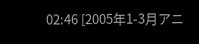02:46 [2005年1-3月アニ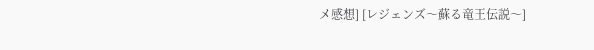メ感想] [レジェンズ〜蘇る竜王伝説〜]